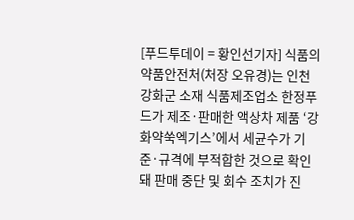[푸드투데이 = 황인선기자] 식품의약품안전처(처장 오유경)는 인천 강화군 소재 식품제조업소 한정푸드가 제조·판매한 액상차 제품 ‘강화약쑥엑기스’에서 세균수가 기준·규격에 부적합한 것으로 확인돼 판매 중단 및 회수 조치가 진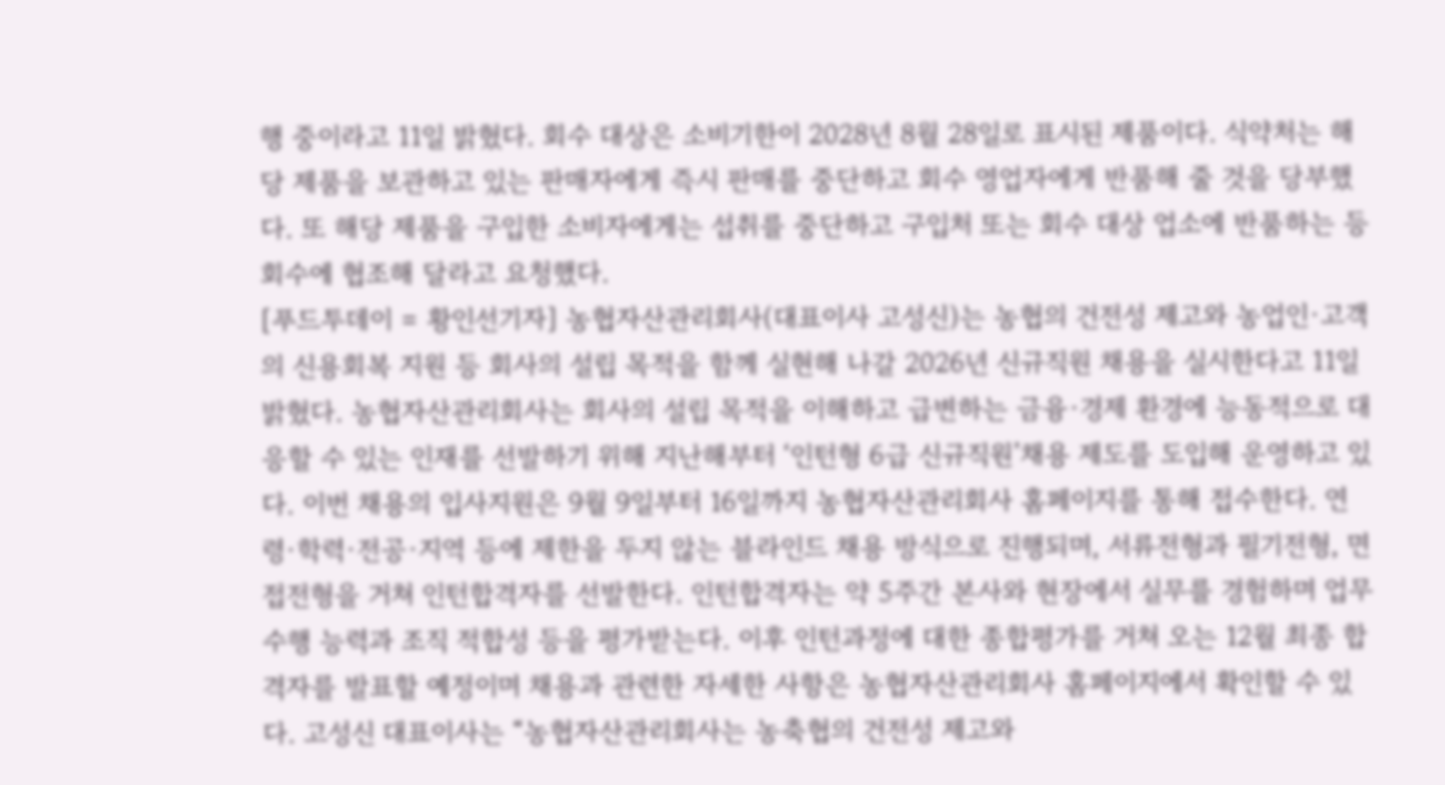행 중이라고 11일 밝혔다. 회수 대상은 소비기한이 2028년 8월 28일로 표시된 제품이다. 식약처는 해당 제품을 보관하고 있는 판매자에게 즉시 판매를 중단하고 회수 영업자에게 반품해 줄 것을 당부했다. 또 해당 제품을 구입한 소비자에게는 섭취를 중단하고 구입처 또는 회수 대상 업소에 반품하는 등 회수에 협조해 달라고 요청했다.
[푸드투데이 = 황인선기자] 농협자산관리회사(대표이사 고성신)는 농협의 건전성 제고와 농업인·고객의 신용회복 지원 등 회사의 설립 목적을 함께 실현해 나갈 2026년 신규직원 채용을 실시한다고 11일 밝혔다. 농협자산관리회사는 회사의 설립 목적을 이해하고 급변하는 금융·경제 환경에 능동적으로 대응할 수 있는 인재를 선발하기 위해 지난해부터 ‘인턴형 6급 신규직원’채용 제도를 도입해 운영하고 있다. 이번 채용의 입사지원은 9월 9일부터 16일까지 농협자산관리회사 홈페이지를 통해 접수한다. 연령·학력·전공·지역 등에 제한을 두지 않는 블라인드 채용 방식으로 진행되며, 서류전형과 필기전형, 면접전형을 거쳐 인턴합격자를 선발한다. 인턴합격자는 약 5주간 본사와 현장에서 실무를 경험하며 업무수행 능력과 조직 적합성 등을 평가받는다. 이후 인턴과정에 대한 종합평가를 거쳐 오는 12월 최종 합격자를 발표할 예정이며 채용과 관련한 자세한 사항은 농협자산관리회사 홈페이지에서 확인할 수 있다. 고성신 대표이사는 “농협자산관리회사는 농축협의 건전성 제고와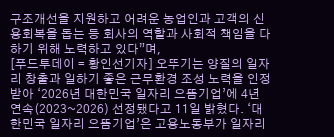구조개선을 지원하고 어려운 농업인과 고객의 신용회복을 돕는 등 회사의 역할과 사회적 책임을 다하기 위해 노력하고 있다”며,
[푸드투데이 = 황인선기자] 오뚜기는 양질의 일자리 창출과 일하기 좋은 근무환경 조성 노력을 인정받아 ‘2026년 대한민국 일자리 으뜸기업’에 4년 연속(2023~2026) 선정됐다고 11일 밝혔다. ‘대한민국 일자리 으뜸기업’은 고용노동부가 일자리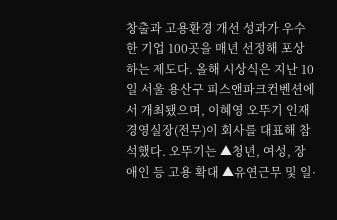창출과 고용환경 개선 성과가 우수한 기업 100곳을 매년 선정해 포상하는 제도다. 올해 시상식은 지난 10일 서울 용산구 피스앤파크컨벤션에서 개최됐으며, 이혜영 오뚜기 인재경영실장(전무)이 회사를 대표해 참석했다. 오뚜기는 ▲청년, 여성, 장애인 등 고용 확대 ▲유연근무 및 일·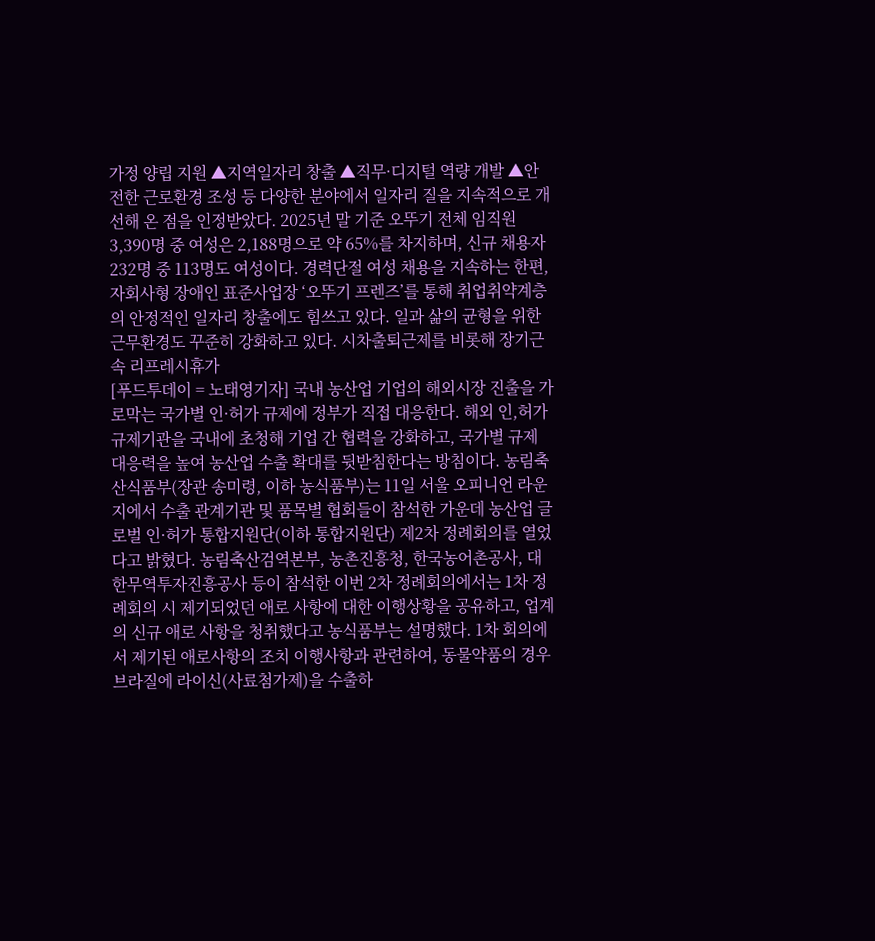가정 양립 지원 ▲지역일자리 창출 ▲직무·디지털 역량 개발 ▲안전한 근로환경 조성 등 다양한 분야에서 일자리 질을 지속적으로 개선해 온 점을 인정받았다. 2025년 말 기준 오뚜기 전체 임직원 3,390명 중 여성은 2,188명으로 약 65%를 차지하며, 신규 채용자 232명 중 113명도 여성이다. 경력단절 여성 채용을 지속하는 한편, 자회사형 장애인 표준사업장 ‘오뚜기 프렌즈’를 통해 취업취약계층의 안정적인 일자리 창출에도 힘쓰고 있다. 일과 삶의 균형을 위한 근무환경도 꾸준히 강화하고 있다. 시차출퇴근제를 비롯해 장기근속 리프레시휴가
[푸드투데이 = 노태영기자] 국내 농산업 기업의 해외시장 진출을 가로막는 국가별 인·허가 규제에 정부가 직접 대응한다. 해외 인,허가 규제기관을 국내에 초청해 기업 간 협력을 강화하고, 국가별 규제 대응력을 높여 농산업 수출 확대를 뒷받침한다는 방침이다. 농림축산식품부(장관 송미령, 이하 농식품부)는 11일 서울 오피니언 라운지에서 수출 관계기관 및 품목별 협회들이 참석한 가운데 농산업 글로벌 인·허가 통합지원단(이하 통합지원단) 제2차 정례회의를 열었다고 밝혔다. 농림축산검역본부, 농촌진흥청, 한국농어촌공사, 대한무역투자진흥공사 등이 참석한 이번 2차 정례회의에서는 1차 정례회의 시 제기되었던 애로 사항에 대한 이행상황을 공유하고, 업계의 신규 애로 사항을 청취했다고 농식품부는 설명했다. 1차 회의에서 제기된 애로사항의 조치 이행사항과 관련하여, 동물약품의 경우 브라질에 라이신(사료첨가제)을 수출하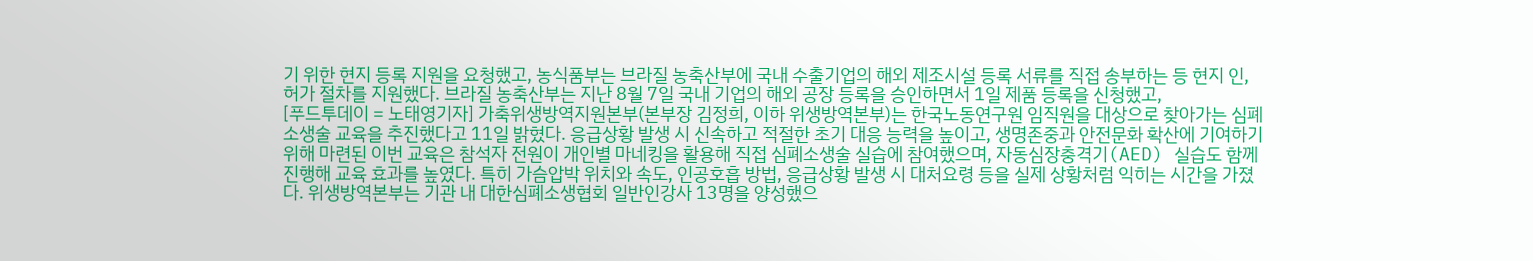기 위한 현지 등록 지원을 요청했고, 농식품부는 브라질 농축산부에 국내 수출기업의 해외 제조시설 등록 서류를 직접 송부하는 등 현지 인,허가 절차를 지원했다. 브라질 농축산부는 지난 8월 7일 국내 기업의 해외 공장 등록을 승인하면서 1일 제품 등록을 신청했고,
[푸드투데이 = 노태영기자] 가축위생방역지원본부(본부장 김정희, 이하 위생방역본부)는 한국노동연구원 임직원을 대상으로 찾아가는 심폐소생술 교육을 추진했다고 11일 밝혔다. 응급상황 발생 시 신속하고 적절한 초기 대응 능력을 높이고, 생명존중과 안전문화 확산에 기여하기 위해 마련된 이번 교육은 참석자 전원이 개인별 마네킹을 활용해 직접 심폐소생술 실습에 참여했으며, 자동심장충격기(AED) 실습도 함께 진행해 교육 효과를 높였다. 특히 가슴압박 위치와 속도, 인공호흡 방법, 응급상황 발생 시 대처요령 등을 실제 상황처럼 익히는 시간을 가졌다. 위생방역본부는 기관 내 대한심폐소생협회 일반인강사 13명을 양성했으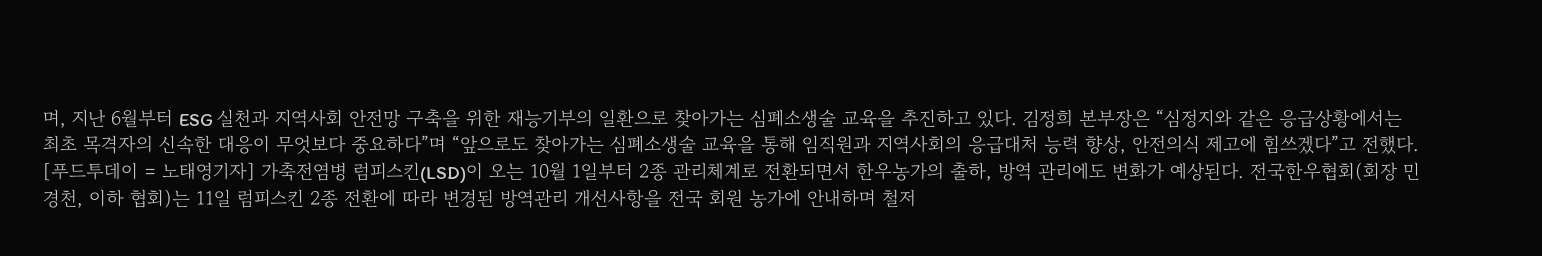며, 지난 6월부터 ESG 실천과 지역사회 안전망 구축을 위한 재능기부의 일환으로 찾아가는 심폐소생술 교육을 추진하고 있다. 김정희 본부장은 “심정지와 같은 응급상황에서는 최초 목격자의 신속한 대응이 무엇보다 중요하다”며 “앞으로도 찾아가는 심폐소생술 교육을 통해 임직원과 지역사회의 응급대처 능력 향상, 안전의식 제고에 힘쓰겠다”고 전했다.
[푸드투데이 = 노태영기자] 가축전염병 럼피스킨(LSD)이 오는 10월 1일부터 2종 관리체계로 전환되면서 한우농가의 출하, 방역 관리에도 변화가 예상된다. 전국한우협회(회장 민경천, 이하 협회)는 11일 럼피스킨 2종 전환에 따라 변경된 방역관리 개선사항을 전국 회원 농가에 안내하며 철저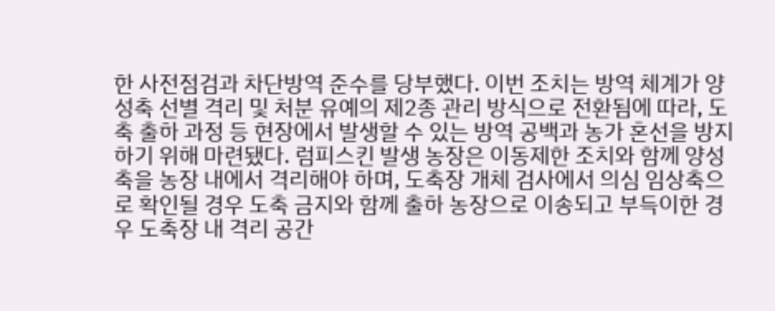한 사전점검과 차단방역 준수를 당부했다. 이번 조치는 방역 체계가 양성축 선별 격리 및 처분 유예의 제2종 관리 방식으로 전환됨에 따라, 도축 출하 과정 등 현장에서 발생할 수 있는 방역 공백과 농가 혼선을 방지하기 위해 마련됐다. 럼피스킨 발생 농장은 이동제한 조치와 함께 양성축을 농장 내에서 격리해야 하며, 도축장 개체 검사에서 의심 임상축으로 확인될 경우 도축 금지와 함께 출하 농장으로 이송되고 부득이한 경우 도축장 내 격리 공간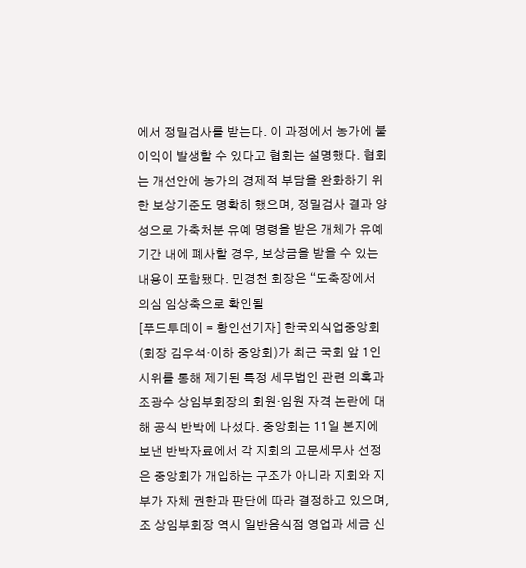에서 정밀검사를 받는다. 이 과정에서 농가에 불이익이 발생할 수 있다고 협회는 설명했다. 협회는 개선안에 농가의 경제적 부담을 완화하기 위한 보상기준도 명확히 했으며, 정밀검사 결과 양성으로 가축처분 유예 명령을 받은 개체가 유예기간 내에 폐사할 경우, 보상금을 받을 수 있는 내용이 포함됐다. 민경천 회장은 “도축장에서 의심 임상축으로 확인될
[푸드투데이 = 황인선기자] 한국외식업중앙회(회장 김우석·이하 중앙회)가 최근 국회 앞 1인 시위를 통해 제기된 특정 세무법인 관련 의혹과 조광수 상임부회장의 회원·임원 자격 논란에 대해 공식 반박에 나섰다. 중앙회는 11일 본지에 보낸 반박자료에서 각 지회의 고문세무사 선정은 중앙회가 개입하는 구조가 아니라 지회와 지부가 자체 권한과 판단에 따라 결정하고 있으며, 조 상임부회장 역시 일반음식점 영업과 세금 신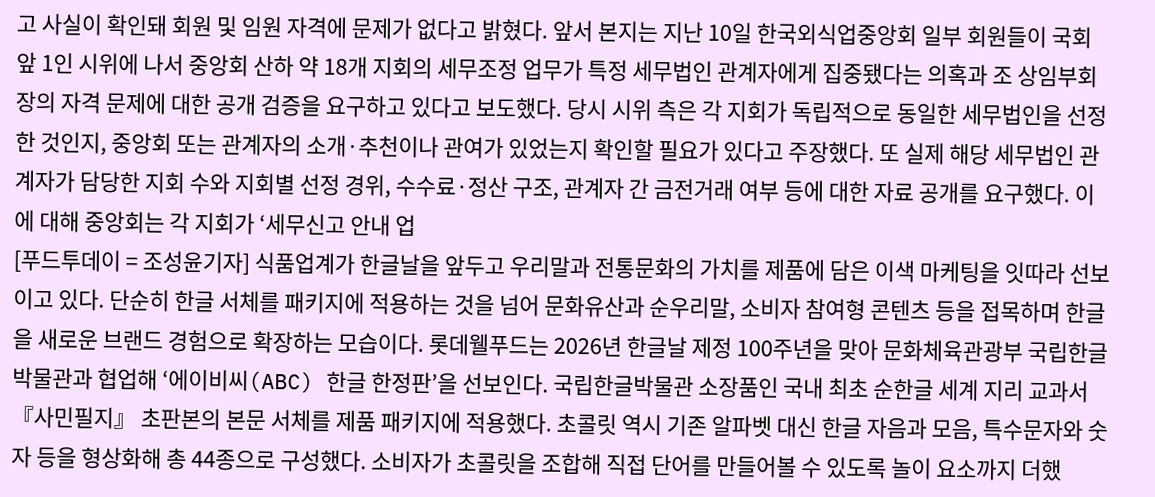고 사실이 확인돼 회원 및 임원 자격에 문제가 없다고 밝혔다. 앞서 본지는 지난 10일 한국외식업중앙회 일부 회원들이 국회 앞 1인 시위에 나서 중앙회 산하 약 18개 지회의 세무조정 업무가 특정 세무법인 관계자에게 집중됐다는 의혹과 조 상임부회장의 자격 문제에 대한 공개 검증을 요구하고 있다고 보도했다. 당시 시위 측은 각 지회가 독립적으로 동일한 세무법인을 선정한 것인지, 중앙회 또는 관계자의 소개·추천이나 관여가 있었는지 확인할 필요가 있다고 주장했다. 또 실제 해당 세무법인 관계자가 담당한 지회 수와 지회별 선정 경위, 수수료·정산 구조, 관계자 간 금전거래 여부 등에 대한 자료 공개를 요구했다. 이에 대해 중앙회는 각 지회가 ‘세무신고 안내 업
[푸드투데이 = 조성윤기자] 식품업계가 한글날을 앞두고 우리말과 전통문화의 가치를 제품에 담은 이색 마케팅을 잇따라 선보이고 있다. 단순히 한글 서체를 패키지에 적용하는 것을 넘어 문화유산과 순우리말, 소비자 참여형 콘텐츠 등을 접목하며 한글을 새로운 브랜드 경험으로 확장하는 모습이다. 롯데웰푸드는 2026년 한글날 제정 100주년을 맞아 문화체육관광부 국립한글박물관과 협업해 ‘에이비씨(ABC) 한글 한정판’을 선보인다. 국립한글박물관 소장품인 국내 최초 순한글 세계 지리 교과서 『사민필지』 초판본의 본문 서체를 제품 패키지에 적용했다. 초콜릿 역시 기존 알파벳 대신 한글 자음과 모음, 특수문자와 숫자 등을 형상화해 총 44종으로 구성했다. 소비자가 초콜릿을 조합해 직접 단어를 만들어볼 수 있도록 놀이 요소까지 더했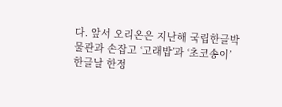다. 앞서 오리온은 지난해 국립한글박물관과 손잡고 ‘고래밥’과 ‘초코송이’ 한글날 한정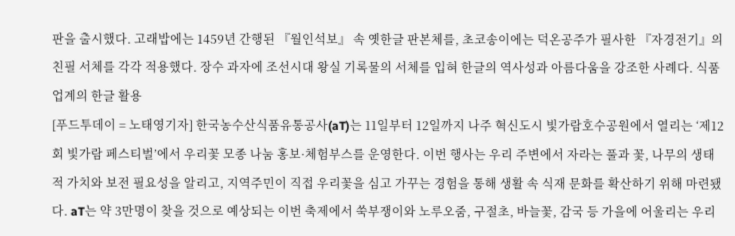판을 출시했다. 고래밥에는 1459년 간행된 『월인석보』 속 옛한글 판본체를, 초코송이에는 덕온공주가 필사한 『자경전기』의 친필 서체를 각각 적용했다. 장수 과자에 조선시대 왕실 기록물의 서체를 입혀 한글의 역사성과 아름다움을 강조한 사례다. 식품업계의 한글 활용
[푸드투데이 = 노태영기자] 한국농수산식품유통공사(aT)는 11일부터 12일까지 나주 혁신도시 빛가람호수공원에서 열리는 ‘제12회 빛가람 페스티벌’에서 우리꽃 모종 나눔 홍보·체험부스를 운영한다. 이번 행사는 우리 주변에서 자라는 풀과 꽃, 나무의 생태적 가치와 보전 필요성을 알리고, 지역주민이 직접 우리꽃을 심고 가꾸는 경험을 통해 생활 속 식재 문화를 확산하기 위해 마련됐다. aT는 약 3만명이 찾을 것으로 예상되는 이번 축제에서 쑥부쟁이와 노루오줌, 구절초, 바늘꽃, 감국 등 가을에 어울리는 우리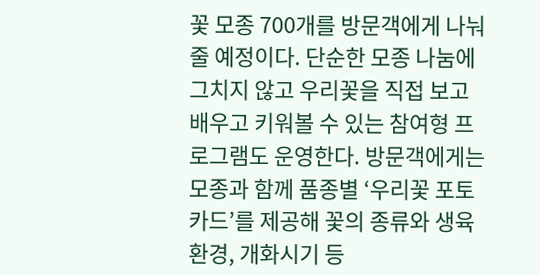꽃 모종 700개를 방문객에게 나눠줄 예정이다. 단순한 모종 나눔에 그치지 않고 우리꽃을 직접 보고 배우고 키워볼 수 있는 참여형 프로그램도 운영한다. 방문객에게는 모종과 함께 품종별 ‘우리꽃 포토카드’를 제공해 꽃의 종류와 생육환경, 개화시기 등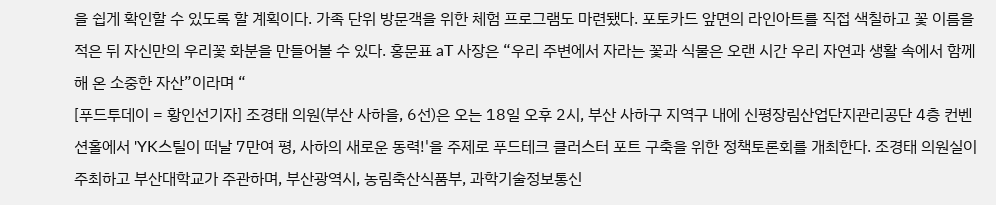을 쉽게 확인할 수 있도록 할 계획이다. 가족 단위 방문객을 위한 체험 프로그램도 마련됐다. 포토카드 앞면의 라인아트를 직접 색칠하고 꽃 이름을 적은 뒤 자신만의 우리꽃 화분을 만들어볼 수 있다. 홍문표 aT 사장은 “우리 주변에서 자라는 꽃과 식물은 오랜 시간 우리 자연과 생활 속에서 함께해 온 소중한 자산”이라며 “
[푸드투데이 = 황인선기자] 조경태 의원(부산 사하을, 6선)은 오는 18일 오후 2시, 부산 사하구 지역구 내에 신평장림산업단지관리공단 4층 컨벤션홀에서 'YK스틸이 떠날 7만여 평, 사하의 새로운 동력!'을 주제로 푸드테크 클러스터 포트 구축을 위한 정책토론회를 개최한다. 조경태 의원실이 주최하고 부산대학교가 주관하며, 부산광역시, 농림축산식품부, 과학기술정보통신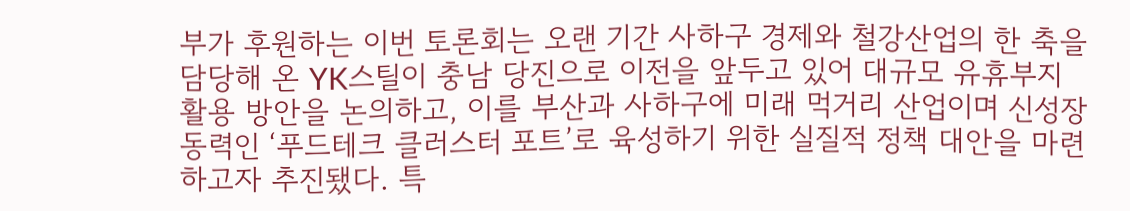부가 후원하는 이번 토론회는 오랜 기간 사하구 경제와 철강산업의 한 축을 담당해 온 YK스틸이 충남 당진으로 이전을 앞두고 있어 대규모 유휴부지 활용 방안을 논의하고, 이를 부산과 사하구에 미래 먹거리 산업이며 신성장 동력인 ‘푸드테크 클러스터 포트’로 육성하기 위한 실질적 정책 대안을 마련하고자 추진됐다. 특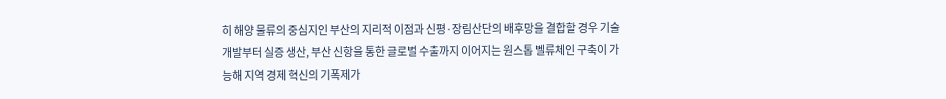히 해양 물류의 중심지인 부산의 지리적 이점과 신평·장림산단의 배후망을 결합할 경우 기술 개발부터 실증 생산, 부산 신항을 통한 글로벌 수출까지 이어지는 원스톱 벨류체인 구축이 가능해 지역 경제 혁신의 기폭제가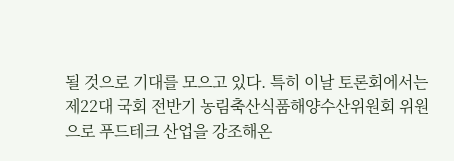될 것으로 기대를 모으고 있다. 특히 이날 토론회에서는 제22대 국회 전반기 농림축산식품해양수산위원회 위원으로 푸드테크 산업을 강조해온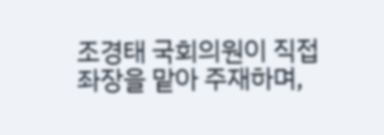조경태 국회의원이 직접 좌장을 맡아 주재하며,